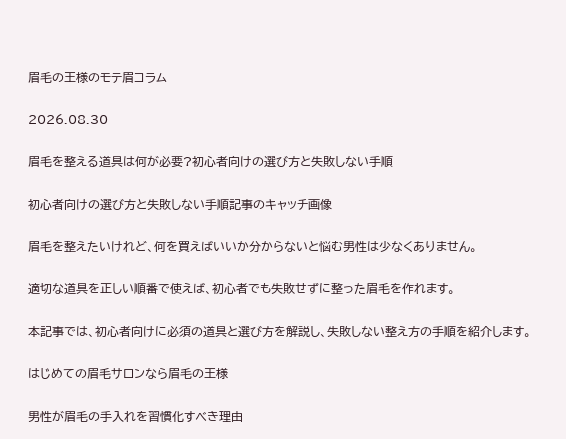眉毛の王様のモテ眉コラム

2026.08.30

眉毛を整える道具は何が必要?初心者向けの選び方と失敗しない手順

初心者向けの選び方と失敗しない手順記事のキャッチ画像

眉毛を整えたいけれど、何を買えばいいか分からないと悩む男性は少なくありません。

適切な道具を正しい順番で使えば、初心者でも失敗せずに整った眉毛を作れます。

本記事では、初心者向けに必須の道具と選び方を解説し、失敗しない整え方の手順を紹介します。

はじめての眉毛サロンなら眉毛の王様

男性が眉毛の手入れを習慣化すべき理由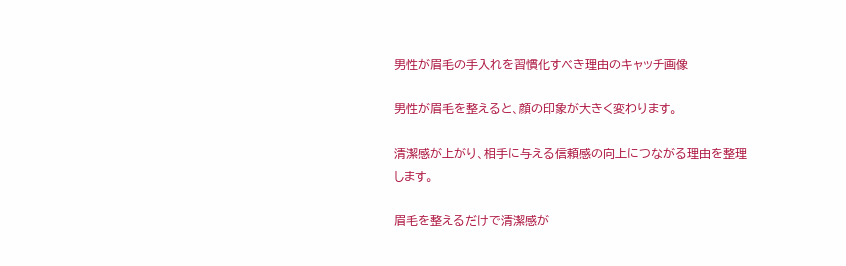男性が眉毛の手入れを習慣化すべき理由のキャッチ画像

男性が眉毛を整えると、顔の印象が大きく変わります。

清潔感が上がり、相手に与える信頼感の向上につながる理由を整理します。

眉毛を整えるだけで清潔感が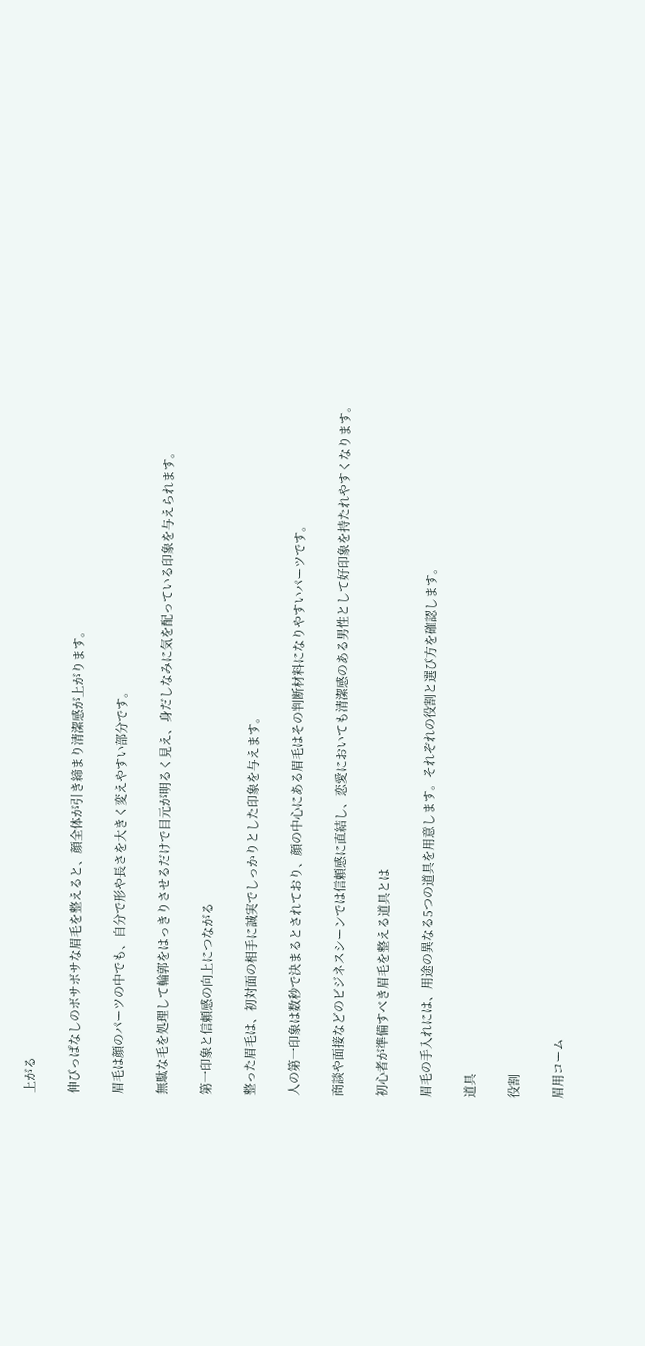上がる

伸びっぱなしのボサボサな眉毛を整えると、顔全体が引き締まり清潔感が上がります。

眉毛は顔のパーツの中でも、自分で形や長さを大きく変えやすい部分です。

無駄な毛を処理して輪郭をはっきりさせるだけで目元が明るく見え、身だしなみに気を配っている印象を与えられます。

第一印象と信頼感の向上につながる

整った眉毛は、初対面の相手に誠実でしっかりとした印象を与えます。

人の第一印象は数秒で決まるとされており、顔の中心にある眉毛はその判断材料になりやすいパーツです。

商談や面接などのビジネスシーンでは信頼感に直結し、恋愛においても清潔感のある男性として好印象を持たれやすくなります。

初心者が準備すべき眉毛を整える道具とは

眉毛の手入れには、用途の異なる5つの道具を用意します。それぞれの役割と選び方を確認します。

道具

役割

眉用コーム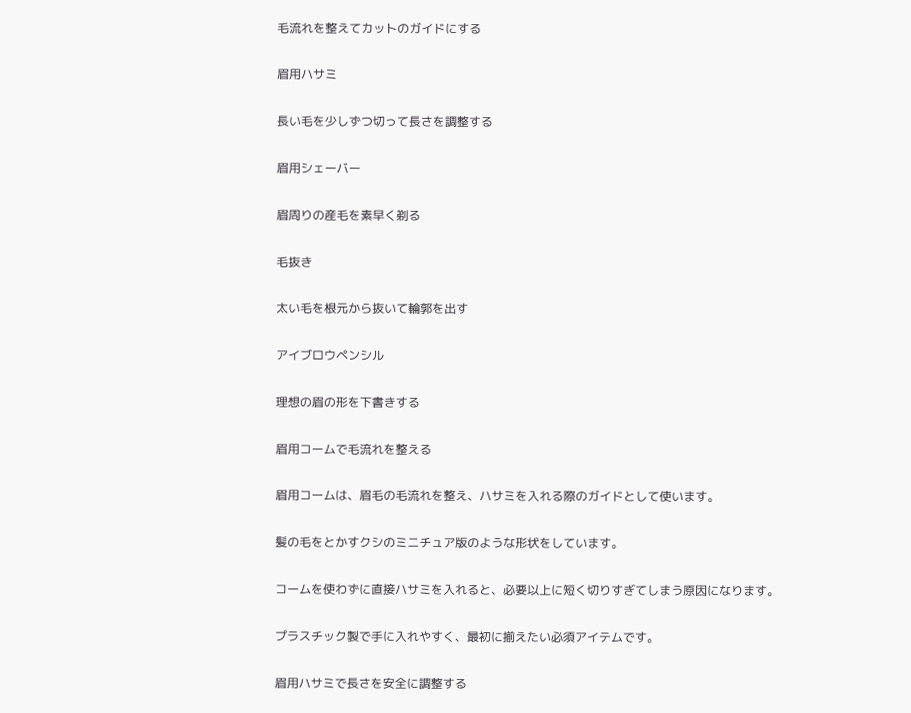毛流れを整えてカットのガイドにする

眉用ハサミ

長い毛を少しずつ切って長さを調整する

眉用シェーバー

眉周りの産毛を素早く剃る

毛抜き

太い毛を根元から抜いて輪郭を出す

アイブロウペンシル

理想の眉の形を下書きする

眉用コームで毛流れを整える

眉用コームは、眉毛の毛流れを整え、ハサミを入れる際のガイドとして使います。

髪の毛をとかすクシのミニチュア版のような形状をしています。

コームを使わずに直接ハサミを入れると、必要以上に短く切りすぎてしまう原因になります。

プラスチック製で手に入れやすく、最初に揃えたい必須アイテムです。

眉用ハサミで長さを安全に調整する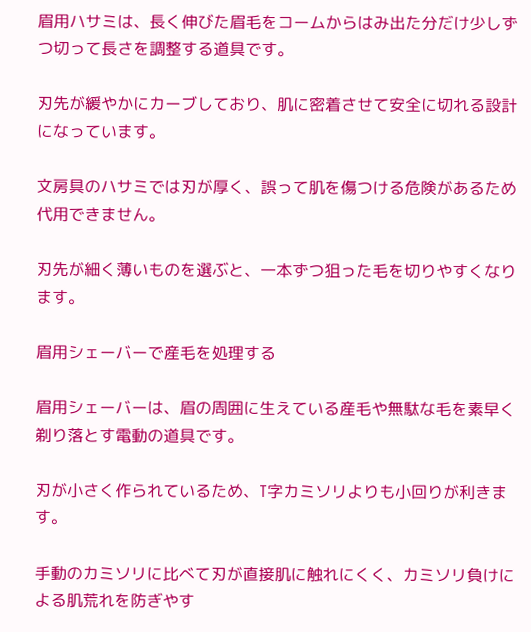眉用ハサミは、長く伸びた眉毛をコームからはみ出た分だけ少しずつ切って長さを調整する道具です。

刃先が緩やかにカーブしており、肌に密着させて安全に切れる設計になっています。

文房具のハサミでは刃が厚く、誤って肌を傷つける危険があるため代用できません。

刃先が細く薄いものを選ぶと、一本ずつ狙った毛を切りやすくなります。

眉用シェーバーで産毛を処理する

眉用シェーバーは、眉の周囲に生えている産毛や無駄な毛を素早く剃り落とす電動の道具です。

刃が小さく作られているため、T字カミソリよりも小回りが利きます。

手動のカミソリに比べて刃が直接肌に触れにくく、カミソリ負けによる肌荒れを防ぎやす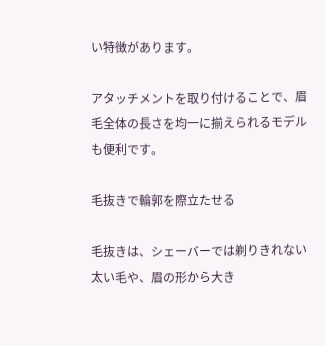い特徴があります。

アタッチメントを取り付けることで、眉毛全体の長さを均一に揃えられるモデルも便利です。

毛抜きで輪郭を際立たせる

毛抜きは、シェーバーでは剃りきれない太い毛や、眉の形から大き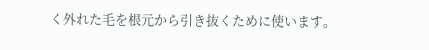く外れた毛を根元から引き抜くために使います。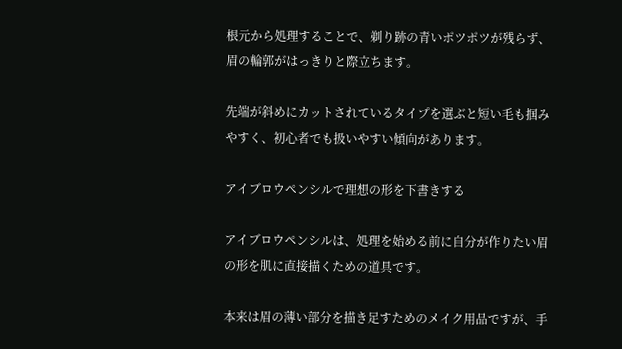根元から処理することで、剃り跡の青いポツポツが残らず、眉の輪郭がはっきりと際立ちます。

先端が斜めにカットされているタイプを選ぶと短い毛も掴みやすく、初心者でも扱いやすい傾向があります。

アイブロウペンシルで理想の形を下書きする

アイブロウペンシルは、処理を始める前に自分が作りたい眉の形を肌に直接描くための道具です。

本来は眉の薄い部分を描き足すためのメイク用品ですが、手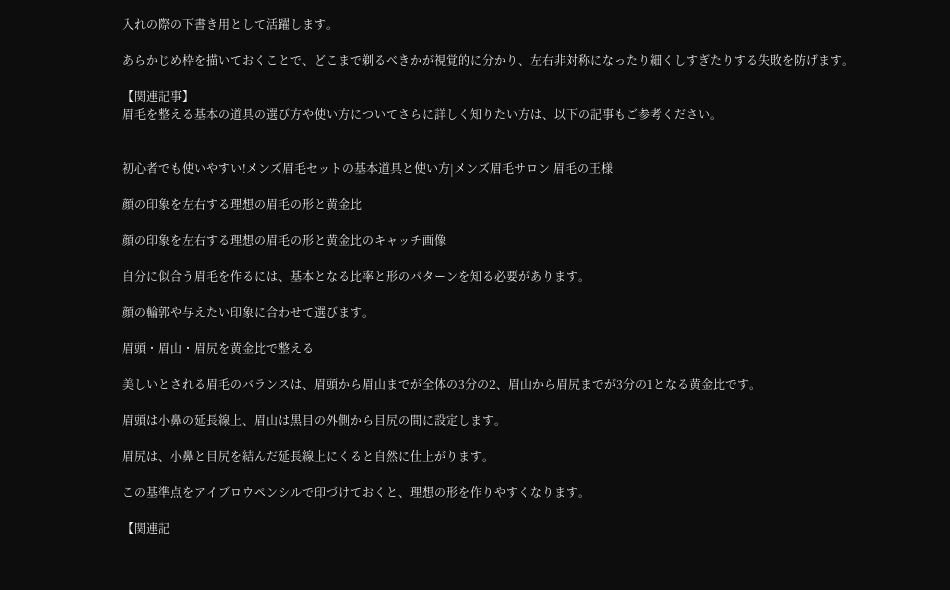入れの際の下書き用として活躍します。

あらかじめ枠を描いておくことで、どこまで剃るべきかが視覚的に分かり、左右非対称になったり細くしすぎたりする失敗を防げます。

【関連記事】
眉毛を整える基本の道具の選び方や使い方についてさらに詳しく知りたい方は、以下の記事もご参考ください。


初心者でも使いやすい!メンズ眉毛セットの基本道具と使い方|メンズ眉毛サロン 眉毛の王様

顔の印象を左右する理想の眉毛の形と黄金比

顔の印象を左右する理想の眉毛の形と黄金比のキャッチ画像

自分に似合う眉毛を作るには、基本となる比率と形のパターンを知る必要があります。

顔の輪郭や与えたい印象に合わせて選びます。

眉頭・眉山・眉尻を黄金比で整える

美しいとされる眉毛のバランスは、眉頭から眉山までが全体の3分の2、眉山から眉尻までが3分の1となる黄金比です。

眉頭は小鼻の延長線上、眉山は黒目の外側から目尻の間に設定します。

眉尻は、小鼻と目尻を結んだ延長線上にくると自然に仕上がります。

この基準点をアイブロウペンシルで印づけておくと、理想の形を作りやすくなります。

【関連記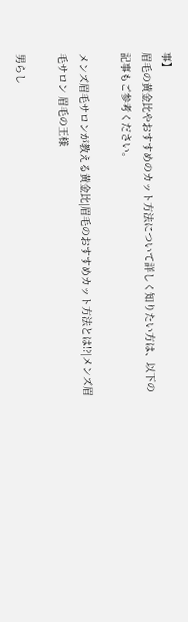事】
眉毛の黄金比やおすすめのカット方法について詳しく知りたい方は、以下の記事もご参考ください。

メンズ眉毛サロンが教える黄金比|眉毛のおすすめカット方法とは!?|メンズ眉毛サロン 眉毛の王様

男らし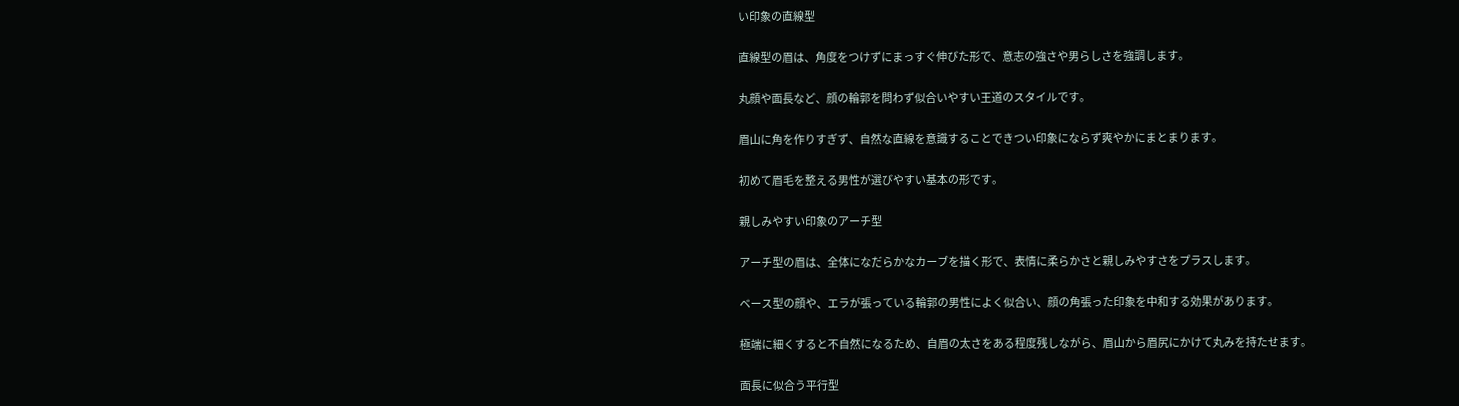い印象の直線型

直線型の眉は、角度をつけずにまっすぐ伸びた形で、意志の強さや男らしさを強調します。

丸顔や面長など、顔の輪郭を問わず似合いやすい王道のスタイルです。

眉山に角を作りすぎず、自然な直線を意識することできつい印象にならず爽やかにまとまります。

初めて眉毛を整える男性が選びやすい基本の形です。

親しみやすい印象のアーチ型

アーチ型の眉は、全体になだらかなカーブを描く形で、表情に柔らかさと親しみやすさをプラスします。

ベース型の顔や、エラが張っている輪郭の男性によく似合い、顔の角張った印象を中和する効果があります。

極端に細くすると不自然になるため、自眉の太さをある程度残しながら、眉山から眉尻にかけて丸みを持たせます。

面長に似合う平行型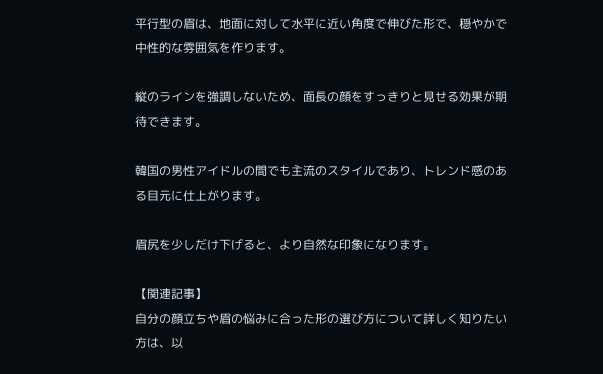平行型の眉は、地面に対して水平に近い角度で伸びた形で、穏やかで中性的な雰囲気を作ります。

縦のラインを強調しないため、面長の顔をすっきりと見せる効果が期待できます。

韓国の男性アイドルの間でも主流のスタイルであり、トレンド感のある目元に仕上がります。

眉尻を少しだけ下げると、より自然な印象になります。

【関連記事】
自分の顔立ちや眉の悩みに合った形の選び方について詳しく知りたい方は、以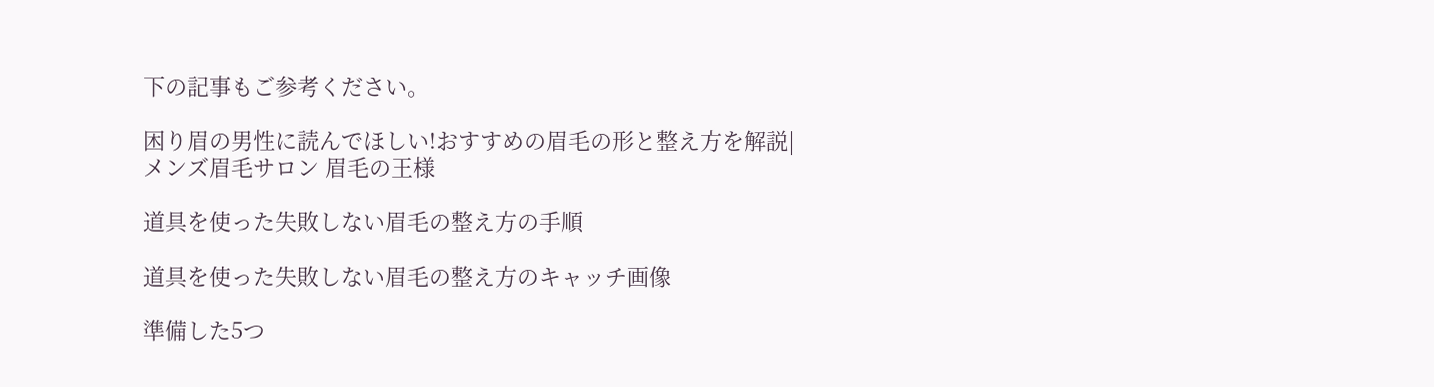下の記事もご参考ください。

困り眉の男性に読んでほしい!おすすめの眉毛の形と整え方を解説|メンズ眉毛サロン 眉毛の王様

道具を使った失敗しない眉毛の整え方の手順

道具を使った失敗しない眉毛の整え方のキャッチ画像

準備した5つ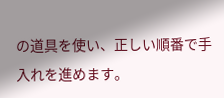の道具を使い、正しい順番で手入れを進めます。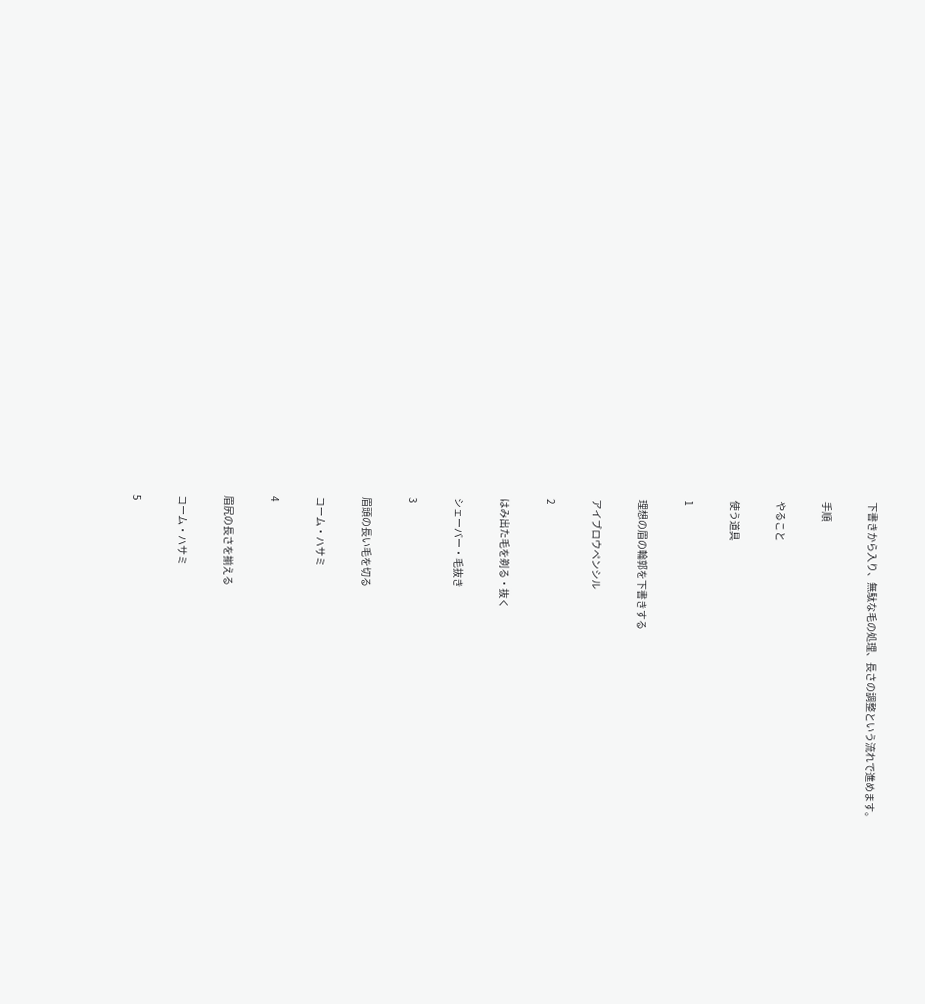下書きから入り、無駄な毛の処理、長さの調整という流れで進めます。

手順

やること

使う道具

1

理想の眉の輪郭を下書きする

アイブロウペンシル

2

はみ出た毛を剃る・抜く

シェーバー・毛抜き

3

眉頭の長い毛を切る

コーム・ハサミ

4

眉尻の長さを揃える

コーム・ハサミ

5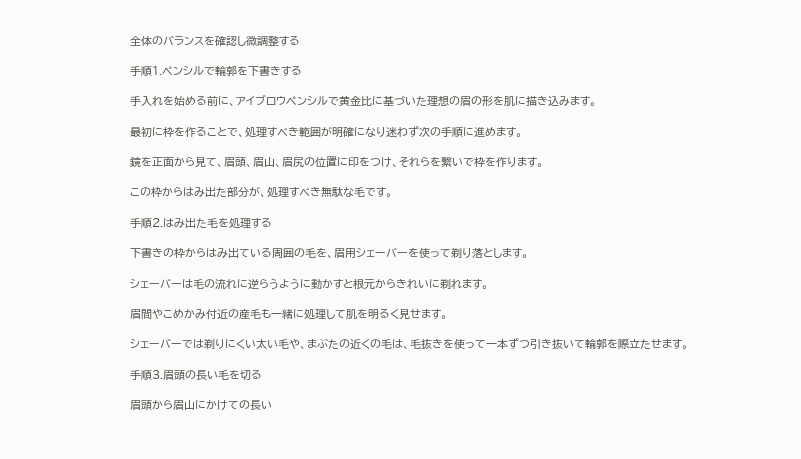全体のバランスを確認し微調整する

手順1.ペンシルで輪郭を下書きする

手入れを始める前に、アイブロウペンシルで黄金比に基づいた理想の眉の形を肌に描き込みます。

最初に枠を作ることで、処理すべき範囲が明確になり迷わず次の手順に進めます。

鏡を正面から見て、眉頭、眉山、眉尻の位置に印をつけ、それらを繋いで枠を作ります。

この枠からはみ出た部分が、処理すべき無駄な毛です。

手順2.はみ出た毛を処理する

下書きの枠からはみ出ている周囲の毛を、眉用シェーバーを使って剃り落とします。

シェーバーは毛の流れに逆らうように動かすと根元からきれいに剃れます。

眉間やこめかみ付近の産毛も一緒に処理して肌を明るく見せます。

シェーバーでは剃りにくい太い毛や、まぶたの近くの毛は、毛抜きを使って一本ずつ引き抜いて輪郭を際立たせます。

手順3.眉頭の長い毛を切る

眉頭から眉山にかけての長い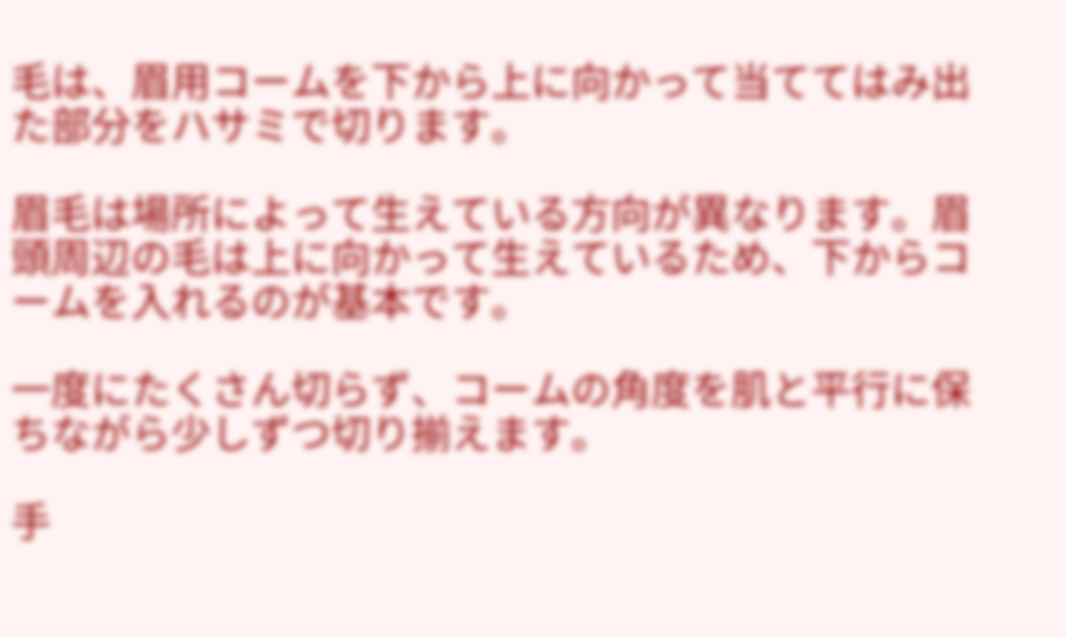毛は、眉用コームを下から上に向かって当ててはみ出た部分をハサミで切ります。

眉毛は場所によって生えている方向が異なります。眉頭周辺の毛は上に向かって生えているため、下からコームを入れるのが基本です。

一度にたくさん切らず、コームの角度を肌と平行に保ちながら少しずつ切り揃えます。

手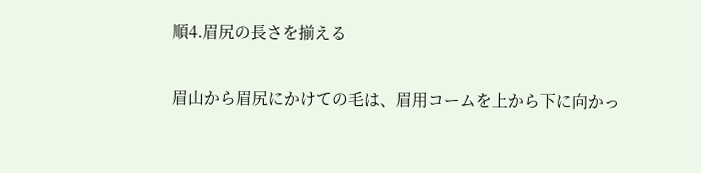順4.眉尻の長さを揃える

眉山から眉尻にかけての毛は、眉用コームを上から下に向かっ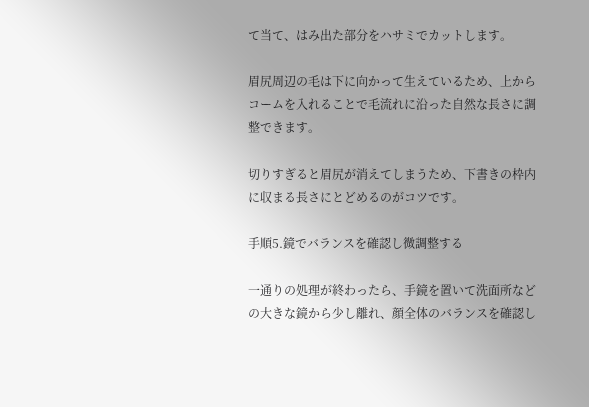て当て、はみ出た部分をハサミでカットします。

眉尻周辺の毛は下に向かって生えているため、上からコームを入れることで毛流れに沿った自然な長さに調整できます。

切りすぎると眉尻が消えてしまうため、下書きの枠内に収まる長さにとどめるのがコツです。

手順5.鏡でバランスを確認し微調整する

一通りの処理が終わったら、手鏡を置いて洗面所などの大きな鏡から少し離れ、顔全体のバランスを確認し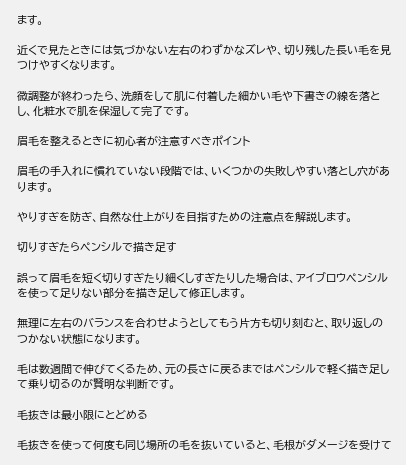ます。

近くで見たときには気づかない左右のわずかなズレや、切り残した長い毛を見つけやすくなります。

微調整が終わったら、洗顔をして肌に付着した細かい毛や下書きの線を落とし、化粧水で肌を保湿して完了です。

眉毛を整えるときに初心者が注意すべきポイント

眉毛の手入れに慣れていない段階では、いくつかの失敗しやすい落とし穴があります。

やりすぎを防ぎ、自然な仕上がりを目指すための注意点を解説します。

切りすぎたらペンシルで描き足す

誤って眉毛を短く切りすぎたり細くしすぎたりした場合は、アイブロウペンシルを使って足りない部分を描き足して修正します。

無理に左右のバランスを合わせようとしてもう片方も切り刻むと、取り返しのつかない状態になります。

毛は数週間で伸びてくるため、元の長さに戻るまではペンシルで軽く描き足して乗り切るのが賢明な判断です。

毛抜きは最小限にとどめる

毛抜きを使って何度も同じ場所の毛を抜いていると、毛根がダメージを受けて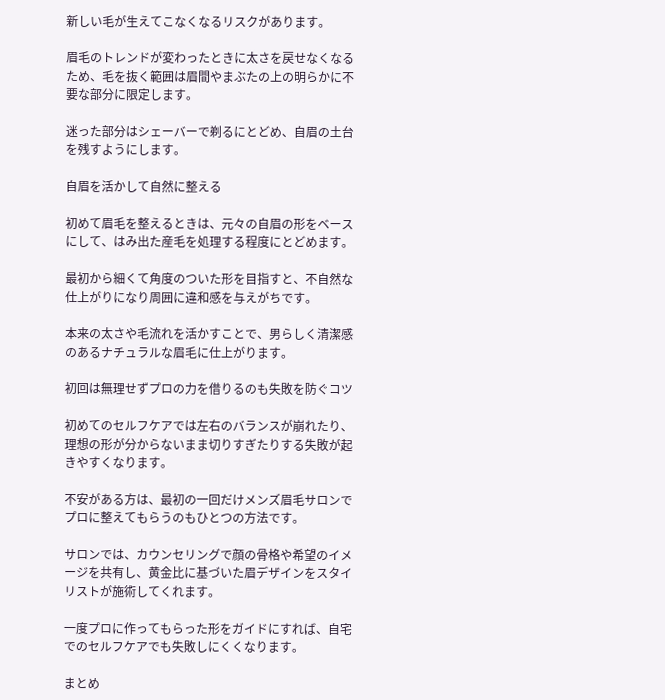新しい毛が生えてこなくなるリスクがあります。

眉毛のトレンドが変わったときに太さを戻せなくなるため、毛を抜く範囲は眉間やまぶたの上の明らかに不要な部分に限定します。

迷った部分はシェーバーで剃るにとどめ、自眉の土台を残すようにします。

自眉を活かして自然に整える

初めて眉毛を整えるときは、元々の自眉の形をベースにして、はみ出た産毛を処理する程度にとどめます。

最初から細くて角度のついた形を目指すと、不自然な仕上がりになり周囲に違和感を与えがちです。

本来の太さや毛流れを活かすことで、男らしく清潔感のあるナチュラルな眉毛に仕上がります。

初回は無理せずプロの力を借りるのも失敗を防ぐコツ

初めてのセルフケアでは左右のバランスが崩れたり、理想の形が分からないまま切りすぎたりする失敗が起きやすくなります。

不安がある方は、最初の一回だけメンズ眉毛サロンでプロに整えてもらうのもひとつの方法です。

サロンでは、カウンセリングで顔の骨格や希望のイメージを共有し、黄金比に基づいた眉デザインをスタイリストが施術してくれます。

一度プロに作ってもらった形をガイドにすれば、自宅でのセルフケアでも失敗しにくくなります。

まとめ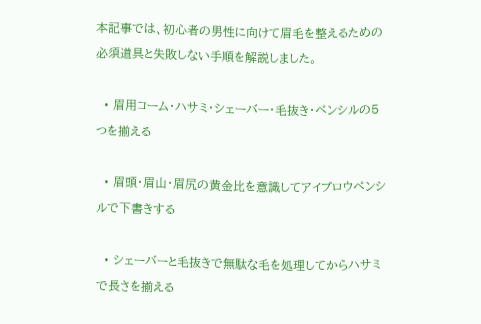本記事では、初心者の男性に向けて眉毛を整えるための必須道具と失敗しない手順を解説しました。

  • 眉用コーム・ハサミ・シェーバー・毛抜き・ペンシルの5つを揃える

  • 眉頭・眉山・眉尻の黄金比を意識してアイブロウペンシルで下書きする

  • シェーバーと毛抜きで無駄な毛を処理してからハサミで長さを揃える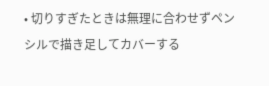• 切りすぎたときは無理に合わせずペンシルで描き足してカバーする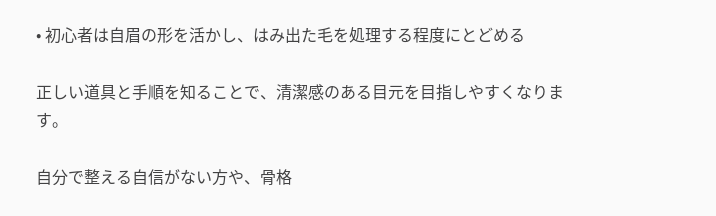• 初心者は自眉の形を活かし、はみ出た毛を処理する程度にとどめる

正しい道具と手順を知ることで、清潔感のある目元を目指しやすくなります。

自分で整える自信がない方や、骨格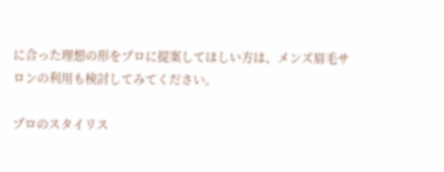に合った理想の形をプロに提案してほしい方は、メンズ眉毛サロンの利用も検討してみてください。

プロのスタイリス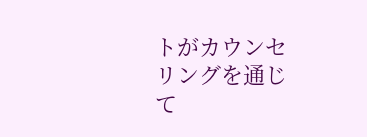トがカウンセリングを通じて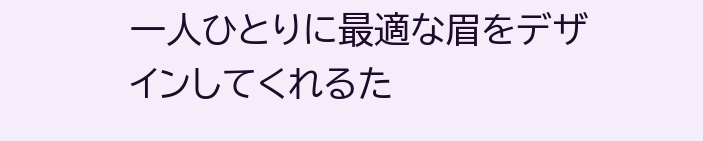一人ひとりに最適な眉をデザインしてくれるた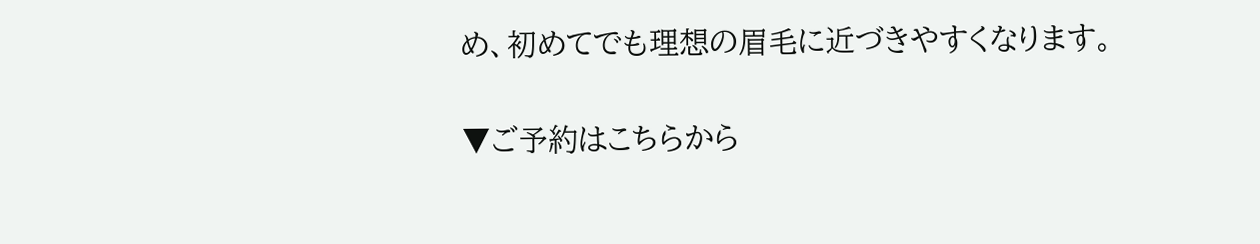め、初めてでも理想の眉毛に近づきやすくなります。

▼ご予約はこちらから